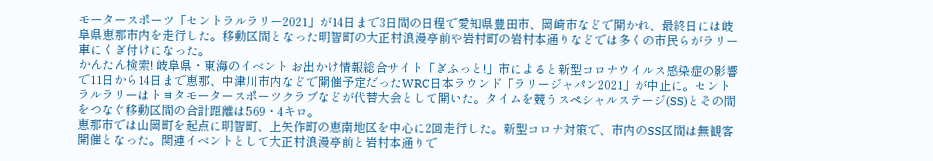モータースポーツ「セントラルラリー2021」が14日まで3日間の日程で愛知県豊田市、岡崎市などで開かれ、最終日には岐阜県恵那市内を走行した。移動区間となった明智町の大正村浪漫亭前や岩村町の岩村本通りなどでは多くの市民らがラリー車にくぎ付けになった。
かんたん検索! 岐阜県・東海のイベント お出かけ情報総合サイト「ぎふっと!」市によると新型コロナウイルス感染症の影響で11日から14日まで恵那、中津川市内などで開催予定だったWRC日本ラウンド「ラリージャパン2021」が中止に。セントラルラリーはトヨタモータースポーツクラブなどが代替大会として開いた。タイムを競うスペシャルステージ(SS)とその間をつなぐ移動区間の合計距離は569・4キロ。
恵那市では山岡町を起点に明智町、上矢作町の恵南地区を中心に2回走行した。新型コロナ対策で、市内のSS区間は無観客開催となった。関連イベントとして大正村浪漫亭前と岩村本通りで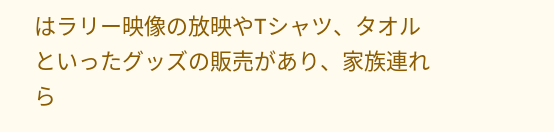はラリー映像の放映やTシャツ、タオルといったグッズの販売があり、家族連れら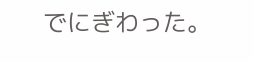でにぎわった。